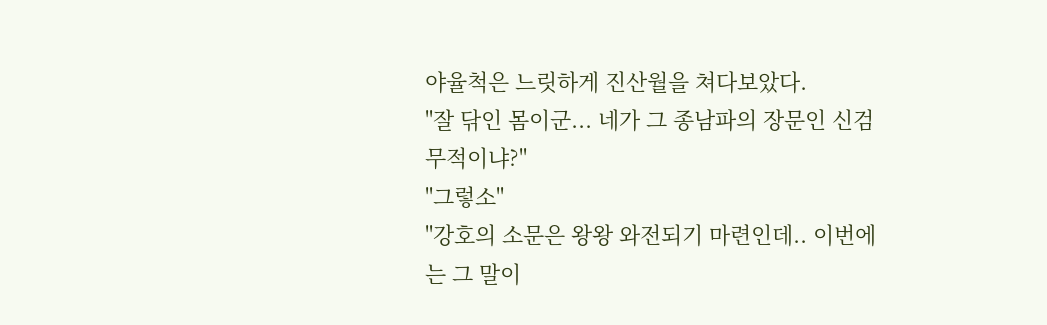야율척은 느릿하게 진산월을 쳐다보았다.
"잘 닦인 몸이군... 네가 그 종남파의 장문인 신검무적이냐?"
"그렇소"
"강호의 소문은 왕왕 와전되기 마련인데.. 이번에는 그 말이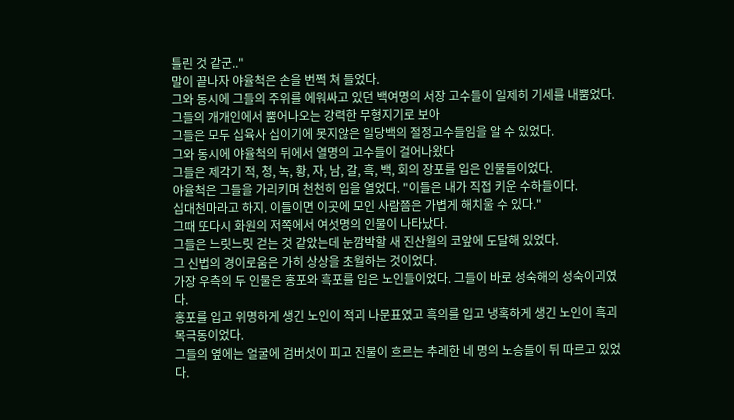틀린 것 같군.."
말이 끝나자 야율척은 손을 번쩍 쳐 들었다.
그와 동시에 그들의 주위를 에워싸고 있던 백여명의 서장 고수들이 일제히 기세를 내뿜었다.
그들의 개개인에서 뿜어나오는 강력한 무형지기로 보아
그들은 모두 십육사 십이기에 못지않은 일당백의 절정고수들임을 알 수 있었다.
그와 동시에 야율척의 뒤에서 열명의 고수들이 걸어나왔다
그들은 제각기 적, 청, 녹, 황, 자, 남, 갈, 흑, 백, 회의 장포를 입은 인물들이었다.
야율척은 그들을 가리키며 천천히 입을 열었다. "이들은 내가 직접 키운 수하들이다.
십대천마라고 하지. 이들이면 이곳에 모인 사람쯤은 가볍게 해치울 수 있다."
그때 또다시 화원의 저쪽에서 여섯명의 인물이 나타났다.
그들은 느릿느릿 걷는 것 같았는데 눈깜박할 새 진산월의 코앞에 도달해 있었다.
그 신법의 경이로움은 가히 상상을 초월하는 것이었다.
가장 우측의 두 인물은 홍포와 흑포를 입은 노인들이었다. 그들이 바로 성숙해의 성숙이괴였다.
홍포를 입고 위명하게 생긴 노인이 적괴 나문표였고 흑의를 입고 냉혹하게 생긴 노인이 흑괴 목극동이었다.
그들의 옆에는 얼굴에 검버섯이 피고 진물이 흐르는 추레한 네 명의 노승들이 뒤 따르고 있었다.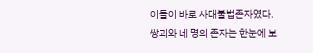이들이 바로 사대불법존자였다.
쌍괴와 네 명의 존자는 한눈에 보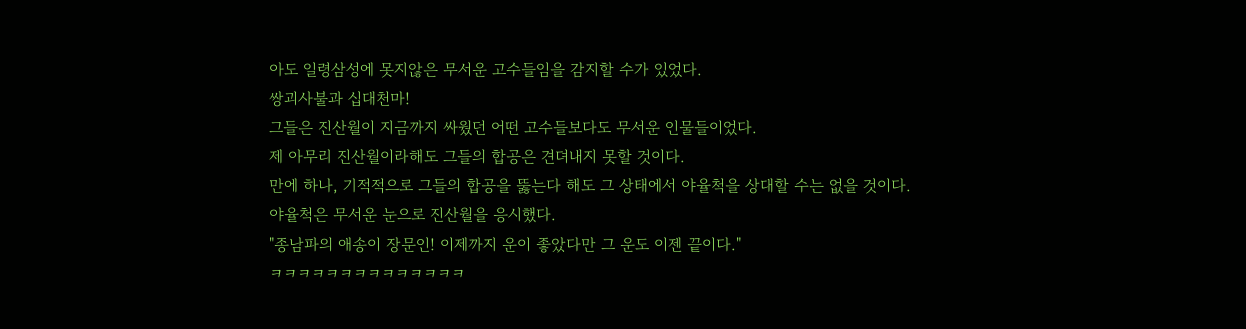아도 일령삼성에 못지않은 무서운 고수들임을 감지할 수가 있었다.
쌍괴사불과 십대천마!
그들은 진산월이 지금까지 싸웠던 어떤 고수들보다도 무서운 인물들이었다.
제 아무리 진산월이라해도 그들의 합공은 견뎌내지 못할 것이다.
만에 하나, 기적적으로 그들의 합공을 뚫는다 해도 그 상태에서 야율척을 상대할 수는 없을 것이다.
야율척은 무서운 눈으로 진산월을 응시했다.
"종남파의 애송이 장문인! 이제까지 운이 좋았다만 그 운도 이젠 끝이다."
ㅋㅋㅋㅋㅋㅋㅋㅋㅋㅋㅋㅋㅋㅋ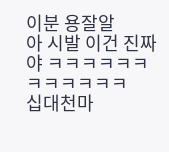이분 용잘알
아 시발 이건 진짜야 ㅋㅋㅋㅋㅋㅋㅋㅋㅋㅋㅋㅋ
십대천마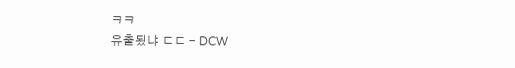ㅋㅋ
유출됬냐 ㄷㄷ - DCW